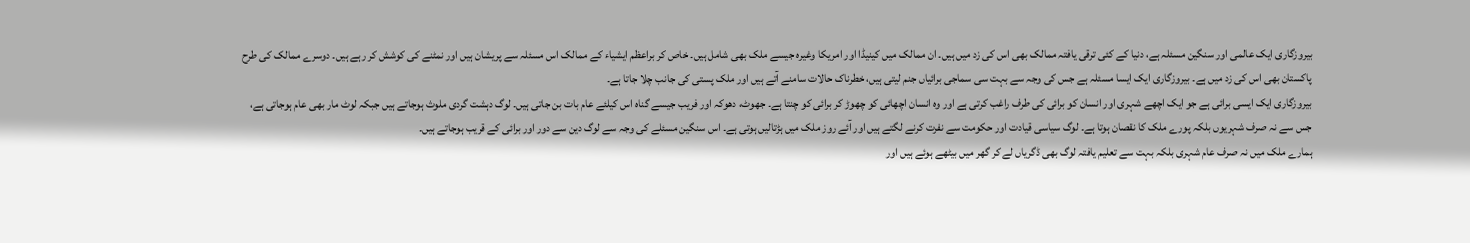بیروزگاری ایک عالمی اور سنگین مسئلہ ہے، دنیا کے کئی ترقی یافتہ ممالک بھی اس کی زد میں ہیں۔ ان ممالک میں کینیڈا اور امریکا وغیرہ جیسے ملک بھی شامل ہیں۔ خاص کر براعظم ایشیاء کے ممالک اس مسئلہ سے پریشان ہیں اور نمٹنے کی کوشش کر رہے ہیں۔ دوسرے ممالک کی طرح پاکستان بھی اس کی زد میں ہے۔ بیروزگاری ایک ایسا مسئلہ ہے جس کی وجہ سے بہت سی سماجی برائیاں جنم لیتی ہیں، خطرناک حالات سامنے آتے ہیں اور ملک پستی کی جانب چلا جاتا ہے۔
بیروزگاری ایک ایسی برائی ہے جو ایک اچھے شہری اور انسان کو برائی کی طرف راغب کرتی ہے اور وہ انسان اچھائی کو چھوڑ کر برائی کو چنتا ہے۔ جھوٹ، دھوکہ اور فریب جیسے گناہ اس کیلئے عام بات بن جاتی ہیں۔ لوگ دہشت گردی ملوث ہوجاتے ہیں جبکہ لوٹ مار بھی عام ہوجاتی ہے، جس سے نہ صرف شہریوں بلکہ پورے ملک کا نقصان ہوتا ہے۔ لوگ سیاسی قیادت اور حکومت سے نفرت کرنے لگتے ہیں اور آئے روز ملک میں ہڑتالیں ہوتی ہے۔ اس سنگین مسئلے کی وجہ سے لوگ دین سے دور اور برائی کے قریب ہوجاتے ہیں۔
ہمارے ملک میں نہ صرف عام شہری بلکہ بہت سے تعلیم یافتہ لوگ بھی ڈگریاں لے کر گھر میں بیٹھے ہوئے ہیں اور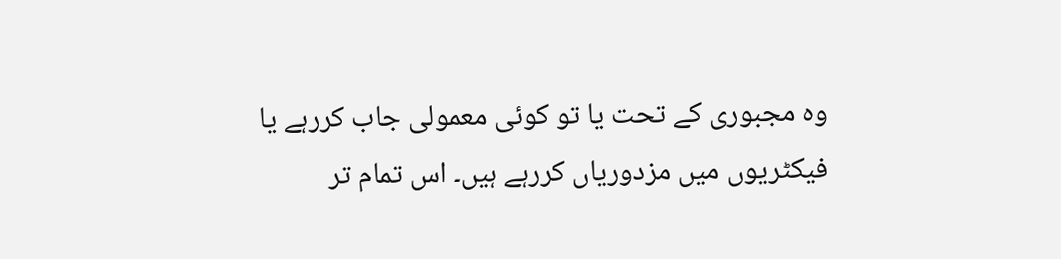وہ مجبوری کے تحت یا تو کوئی معمولی جاب کررہے یا فیکٹریوں میں مزدوریاں کررہے ہیں۔ اس تمام تر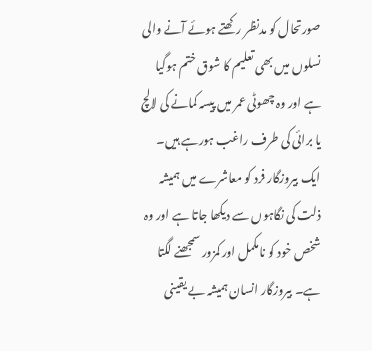صورتحال کو مدنظر رکھتے ہوئے آنے والی نسلوں میں بھی تعلیم کا شوق ختم ہوگیا ہے اور وہ چھوٹی عمر میں پیسہ کمانے کی لالچ یا برائی کی طرف راغب ہورہے ہیں۔ ایک بیروزگار فرد کو معاشرے میں ہمیشہ ذلت کی نگاہوں سے دیکھا جاتا ہے اور وہ شخص خود کو نامکمل اور کمزور سمجھنے لگتا ہے۔ بیروزگار انسان ہمیشہ بے یقینی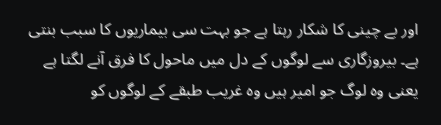اور بے چینی کا شکار رہتا ہے جو بہت سی بیماریوں کا سبب بنتی ہے۔ بیروزگاری سے لوگوں کے دل میں ماحول کا فرق آنے لگتا ہے یعنی وہ لوگ جو امیر ہیں وہ غریب طبقے کے لوگوں کو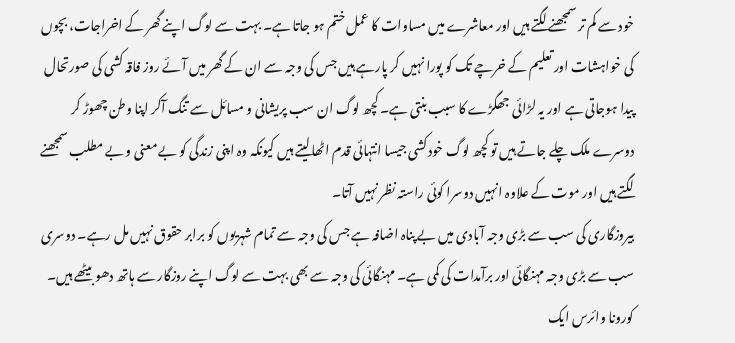خود سے کم تر سمجھنے لگتے ہیں اور معاشرے میں مساوات کا عمل ختم ہو جاتا ہے۔ بہت سے لوگ اپنے گھر کے اخراجات، بچوں کی خواہشات اور تعلیم کے خرچے تک کو پورا نہیں کر پارہے ہیں جس کی وجہ سے ان کے گھر میں آئے روز فاقہ کشی کی صورتحال پیدا ہوجاتی ہے اور یہ لڑائی جھگڑے کا سبب بنتی ہے۔ کچھ لوگ ان سب پریشانی و مسائل سے تنگ آکر اپنا وطن چھوڑ کر دوسرے ملک چلے جاتے ہیں تو کچھ لوگ خودکشی جیسا انتہائی قدم اٹھالیتے ہیں کیونکہ وہ اپنی زندگی کو بے معنی و بے مطلب سمجھنے لگتے ہیں اور موت کے علاوہ انہیں دوسرا کوئی راستہ نظر نہیں آتا۔
بیروزگاری کی سب سے بڑی وجہ آبادی میں بے پناہ اضافہ ہے جس کی وجہ سے تمام شہریوں کو برابر حقوق نہیں مل رہے۔ دوسری سب سے بڑی وجہ مہنگائی اور برآمدات کی کمی ہے۔ مہنگائی کی وجہ سے بھی بہت سے لوگ اپنے روزگار سے ہاتھ دھو بیٹھے ہیں۔ کورونا وائرس ایک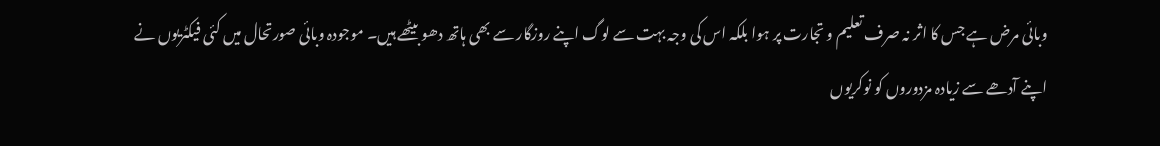وبائی مرض ہے جس کا اثر نہ صرف تعلیم و تجارت پر ہوا بلکہ اس کی وجہ بہت سے لوگ اپنے روزگار سے بھی ہاتھ دھو بیٹھے ہیں۔ موجودہ وبائی صورتحال میں کئی فیکٹریوں نے اپنے آدھے سے زیادہ مزدوروں کو نوکریوں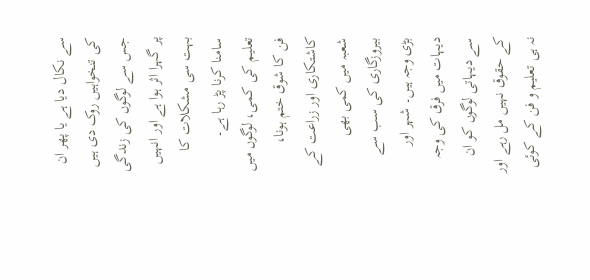سے نکال دیا ہے یا پھر ان کی تنخواہیں روک دی ہیں جس سے لوگوں کی زندگی پر گہرا اثر ہوا ہے اور انہیں بہت سی مشکلات کا سامنا کرنا پڑ رہا ہے۔
تعلیم کی کمی، لوگوں میں فن کا شوق ختم ہونا، کاشتکاری اور زراعت کے شعبہ میں کمی بھی بیروزگاری کی سب سے بڑی وجہ ہیں۔ شہر اور دیہات میں فرق کی وجہ سے دیہاتی لوگوں کو ان کے حقوق نہیں مل رہے اور نہ ہی تعلیم و فن کے کوئی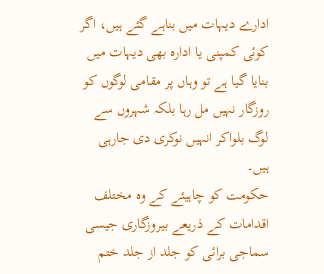ادارے دیہات میں بناہے گئے ہیں، اگر کوئی کمپنی یا ادارہ بھی دیہات میں بنایا گیا ہے تو وہاں پر مقامی لوگوں کو روزگار نہیں مل رہا بلکہ شہروں سے لوگ بلواکر انہیں نوکری دی جارہی ہیں۔
حکومت کو چاہیئے کے وہ مختلف اقدامات کے ذریعے بیروزگاری جیسی سماجی برائی کو جلد از جلد ختم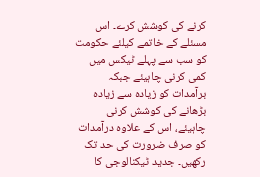کرنے کی کوشش کرے۔ اس مسئلے کے خاتمے کیلئے حکومت کو سب سے پہلے ٹیکس میں کمی کرنی چاہیئے جبکہ برآمدات کو زیادہ سے زیادہ بڑھانے کی کوشش کرنی چاہیئے، اس کے علاوہ درآمدات کو صرف ضرورت کی حد تک رکھیں۔ جدید ٹیکنالوجی کا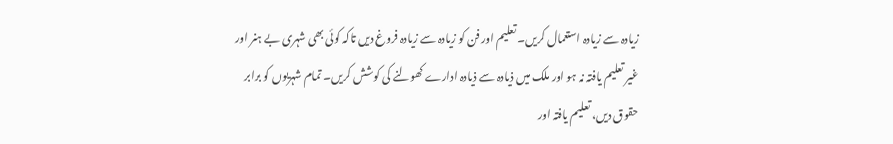زیادہ سے زیادہ استعمال کریں۔ تعلیم اور فن کو زیادہ سے زیادہ فروغ دیں تاکہ کوئی بھی شہری بے ہنر اور غیر تعلیم یافتہ نہ ہو اور ملک میں ذیادہ سے ذیادہ ادارے کھولنے کی کوشش کریں۔ تمام شہریوں کو برابر حقوق دیں، تعلیم یافتہ اور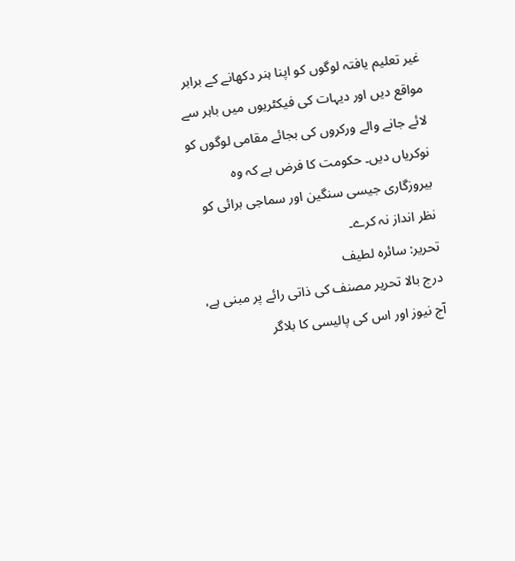غیر تعلیم یافتہ لوگوں کو اپنا ہنر دکھانے کے برابر مواقع دیں اور دیہات کی فیکٹریوں میں باہر سے لائے جانے والے ورکروں کی بجائے مقامی لوگوں کو نوکریاں دیں۔ حکومت کا فرض ہے کہ وہ بیروزگاری جیسی سنگین اور سماجی برائی کو نظر انداز نہ کرے۔
تحریر: سائرہ لطیف
درج بالا تحریر مصنف کی ذاتی رائے پر مبنی ہے، آج نیوز اور اس کی پالیسی کا بلاگر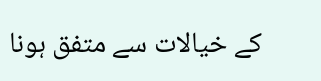کے خیالات سے متفق ہونا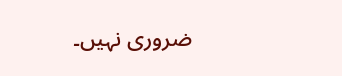ضروری نہیں۔